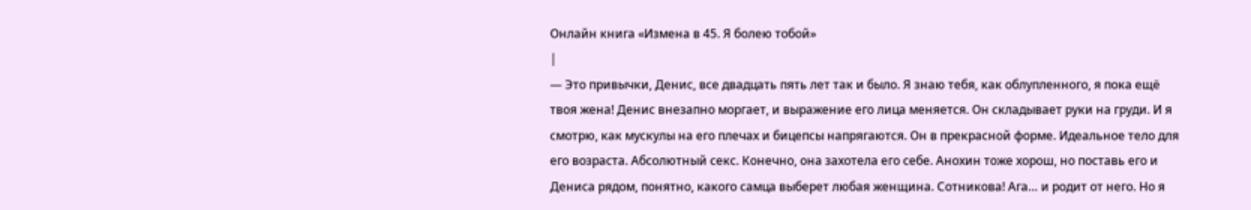Онлайн книга «Измена в 45. Я болею тобой»
|
— Это привычки, Денис, все двадцать пять лет так и было. Я знаю тебя, как облупленного, я пока ещё твоя жена! Денис внезапно моргает, и выражение его лица меняется. Он складывает руки на груди. И я смотрю, как мускулы на его плечах и бицепсы напрягаются. Он в прекрасной форме. Идеальное тело для его возраста. Абсолютный секс. Конечно, она захотела его себе. Анохин тоже хорош, но поставь его и Дениса рядом, понятно, какого самца выберет любая женщина. Сотникова! Ага… и родит от него. Но я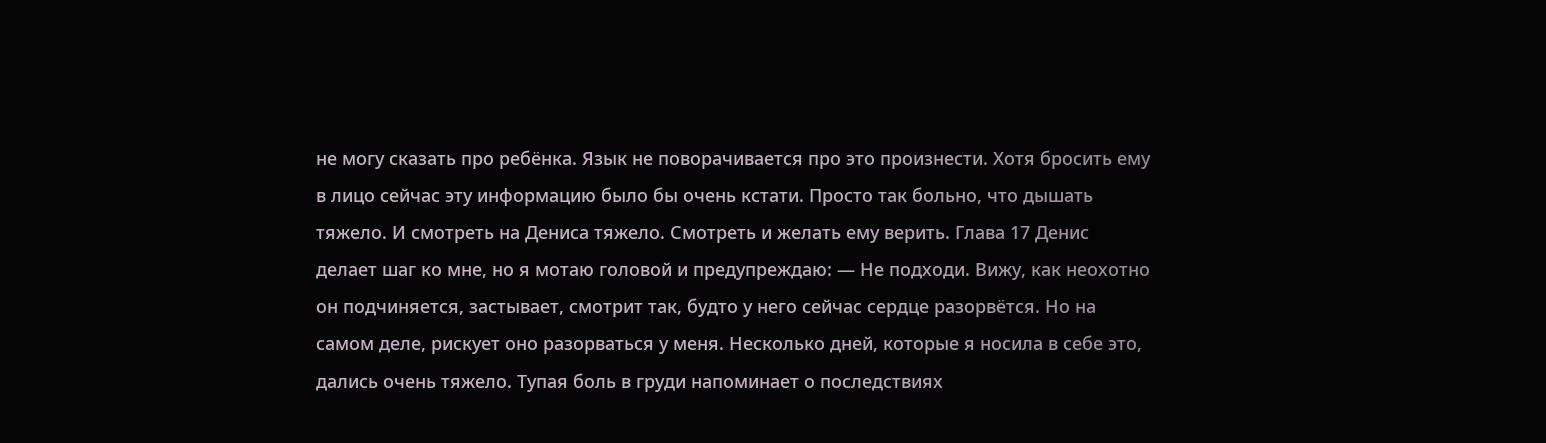не могу сказать про ребёнка. Язык не поворачивается про это произнести. Хотя бросить ему в лицо сейчас эту информацию было бы очень кстати. Просто так больно, что дышать тяжело. И смотреть на Дениса тяжело. Смотреть и желать ему верить. Глава 17 Денис делает шаг ко мне, но я мотаю головой и предупреждаю: — Не подходи. Вижу, как неохотно он подчиняется, застывает, смотрит так, будто у него сейчас сердце разорвётся. Но на самом деле, рискует оно разорваться у меня. Несколько дней, которые я носила в себе это, дались очень тяжело. Тупая боль в груди напоминает о последствиях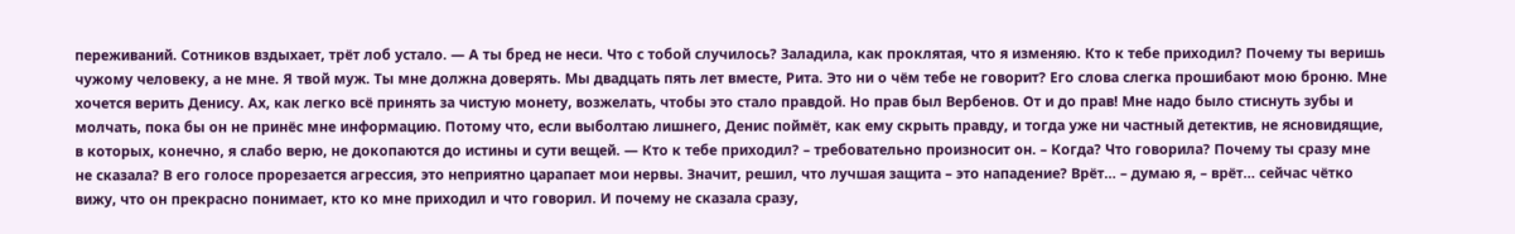переживаний. Сотников вздыхает, трёт лоб устало. — А ты бред не неси. Что с тобой случилось? Заладила, как проклятая, что я изменяю. Кто к тебе приходил? Почему ты веришь чужому человеку, а не мне. Я твой муж. Ты мне должна доверять. Мы двадцать пять лет вместе, Рита. Это ни о чём тебе не говорит? Его слова слегка прошибают мою броню. Мне хочется верить Денису. Ах, как легко всё принять за чистую монету, возжелать, чтобы это стало правдой. Но прав был Вербенов. От и до прав! Мне надо было стиснуть зубы и молчать, пока бы он не принёс мне информацию. Потому что, если выболтаю лишнего, Денис поймёт, как ему скрыть правду, и тогда уже ни частный детектив, не ясновидящие, в которых, конечно, я слабо верю, не докопаются до истины и сути вещей. — Кто к тебе приходил? – требовательно произносит он. – Когда? Что говорила? Почему ты сразу мне не сказала? В его голосе прорезается агрессия, это неприятно царапает мои нервы. Значит, решил, что лучшая защита – это нападение? Врёт… – думаю я, – врёт… сейчас чётко вижу, что он прекрасно понимает, кто ко мне приходил и что говорил. И почему не сказала сразу,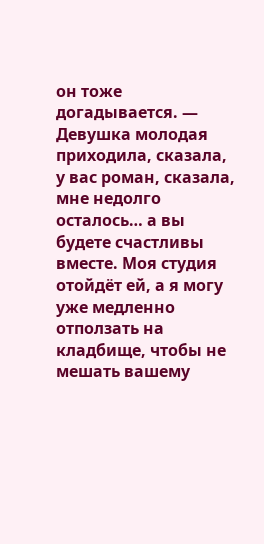он тоже догадывается. — Девушка молодая приходила, сказала, у вас роман, сказала, мне недолго осталось… а вы будете счастливы вместе. Моя студия отойдёт ей, а я могу уже медленно отползать на кладбище, чтобы не мешать вашему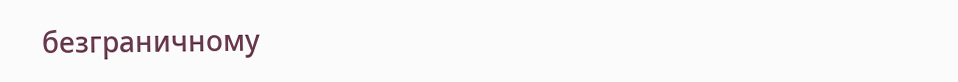безграничному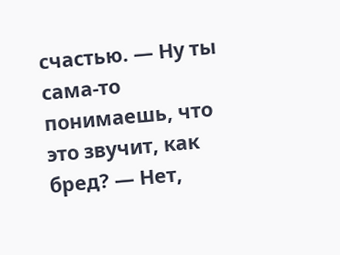счастью. — Ну ты сама-то понимаешь, что это звучит, как бред? — Нет,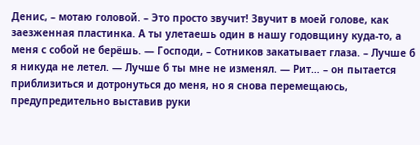Денис, – мотаю головой. – Это просто звучит! Звучит в моей голове, как заезженная пластинка. А ты улетаешь один в нашу годовщину куда-то, а меня с собой не берёшь. — Господи, – Сотников закатывает глаза. – Лучше б я никуда не летел. — Лучше б ты мне не изменял. — Рит… – он пытается приблизиться и дотронуться до меня, но я снова перемещаюсь, предупредительно выставив руки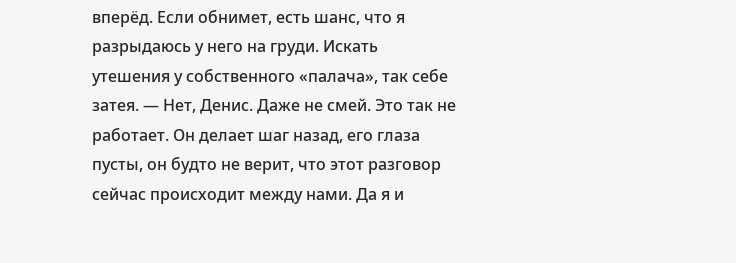вперёд. Если обнимет, есть шанс, что я разрыдаюсь у него на груди. Искать утешения у собственного «палача», так себе затея. — Нет, Денис. Даже не смей. Это так не работает. Он делает шаг назад, его глаза пусты, он будто не верит, что этот разговор сейчас происходит между нами. Да я и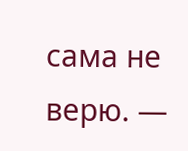сама не верю. —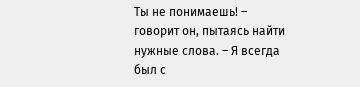Ты не понимаешь! – говорит он, пытаясь найти нужные слова. – Я всегда был с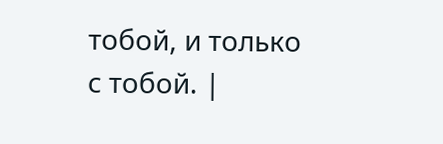тобой, и только с тобой. |